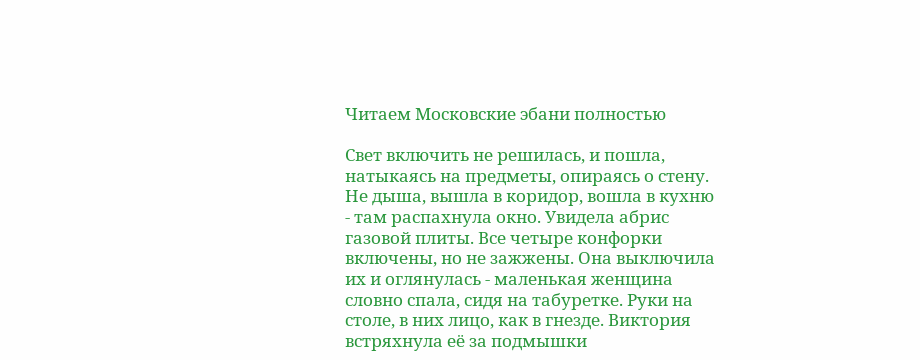Читаем Московские эбани полностью

Свет включить не решилась, и пошла, натыкаясь на предметы, опираясь о стену. Не дыша, вышла в коридор, вошла в кухню - там распахнула окно. Увидела абрис газовой плиты. Все четыре конфорки включены, но не зажжены. Она выключила их и оглянулась - маленькая женщина словно спала, сидя на табуретке. Руки на столе, в них лицо, как в гнезде. Виктория встряхнула её за подмышки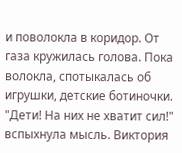и поволокла в коридор. От газа кружилась голова. Пока волокла, спотыкалась об игрушки, детские ботиночки. "Дети! На них не хватит сил!" вспыхнула мысль. Виктория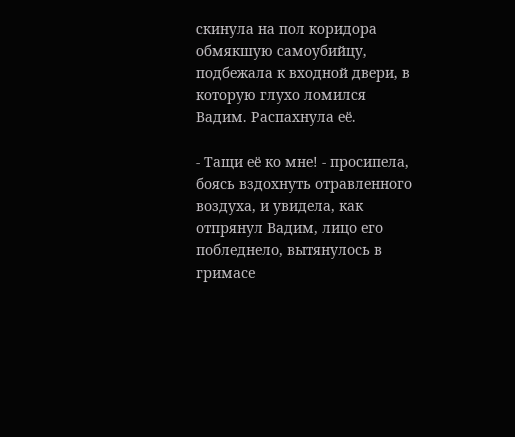скинула на пол коридора обмякшую самоубийцу, подбежала к входной двери, в которую глухо ломился Вадим. Распахнула её.

- Тащи её ко мне! - просипела, боясь вздохнуть отравленного воздуха, и увидела, как отпрянул Вадим, лицо его побледнело, вытянулось в гримасе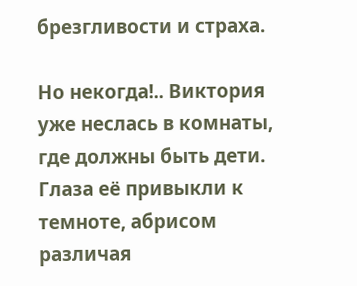брезгливости и страха.

Но некогда!.. Виктория уже неслась в комнаты, где должны быть дети. Глаза её привыкли к темноте, абрисом различая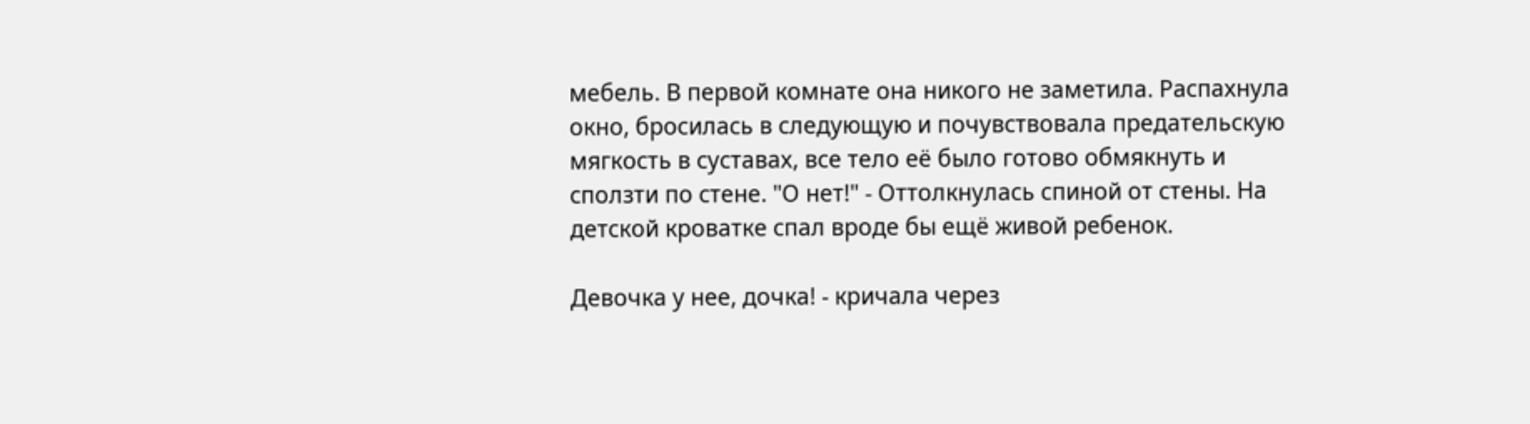мебель. В первой комнате она никого не заметила. Распахнула окно, бросилась в следующую и почувствовала предательскую мягкость в суставах, все тело её было готово обмякнуть и сползти по стене. "О нет!" - Оттолкнулась спиной от стены. На детской кроватке спал вроде бы ещё живой ребенок.

Девочка у нее, дочка! - кричала через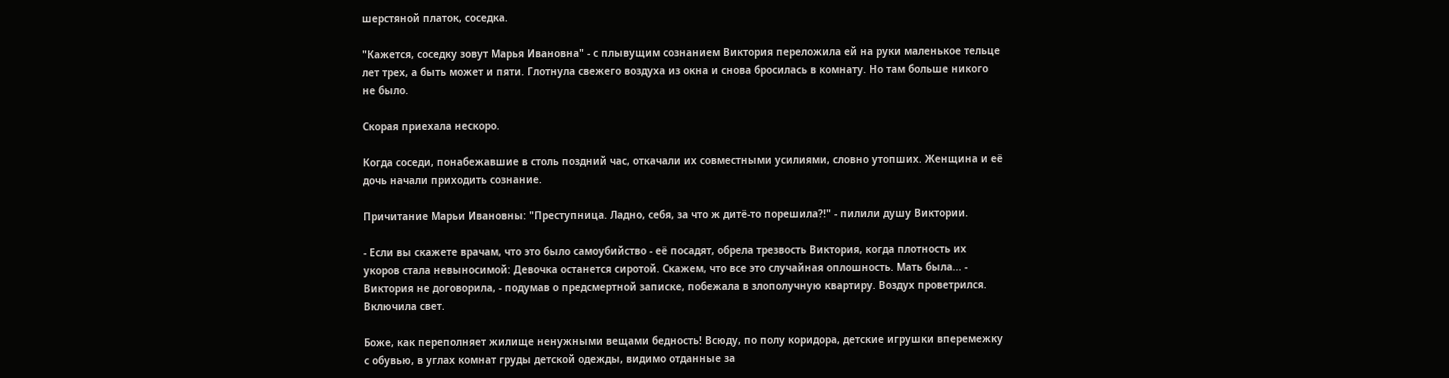шерстяной платок, соседка.

"Кажется, соседку зовут Марья Ивановна" - с плывущим сознанием Виктория переложила ей на руки маленькое тельце лет трех, а быть может и пяти. Глотнула свежего воздуха из окна и снова бросилась в комнату. Но там больше никого не было.

Скорая приехала нескоро.

Когда соседи, понабежавшие в столь поздний час, откачали их совместными усилиями, словно утопших. Женщина и её дочь начали приходить сознание.

Причитание Марьи Ивановны: "Преступница. Ладно, себя, за что ж дитё-то порешила?!" - пилили душу Виктории.

- Если вы скажете врачам, что это было самоубийство - её посадят, обрела трезвость Виктория, когда плотность их укоров стала невыносимой: Девочка останется сиротой. Скажем, что все это случайная оплошность. Мать была... - Виктория не договорила, - подумав о предсмертной записке, побежала в злополучную квартиру. Воздух проветрился. Включила свет.

Боже, как переполняет жилище ненужными вещами бедность! Всюду, по полу коридора, детские игрушки вперемежку с обувью, в углах комнат груды детской одежды, видимо отданные за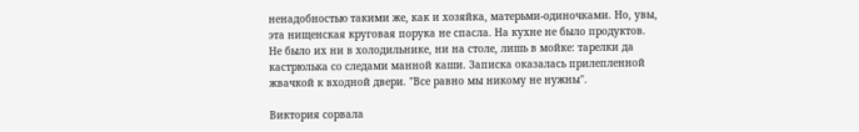ненадобностью такими же, как и хозяйка, матерьми-одиночками. Но, увы, эта нищенская круговая порука не спасла. На кухне не было продуктов. Не было их ни в холодильнике, ни на столе, лишь в мойке: тарелки да кастрюлька со следами манной каши. Записка оказалась прилепленной жвачкой к входной двери. "Все равно мы никому не нужны".

Виктория сорвала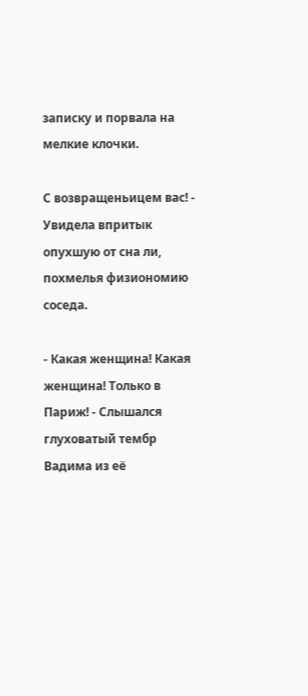записку и порвала на мелкие клочки.

С возвращеньицем вас! - Увидела впритык опухшую от сна ли, похмелья физиономию соседа.

- Какая женщина! Какая женщина! Только в Париж! - Слышался глуховатый тембр Вадима из её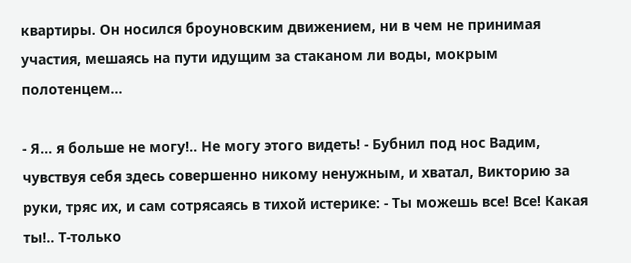квартиры. Он носился броуновским движением, ни в чем не принимая участия, мешаясь на пути идущим за стаканом ли воды, мокрым полотенцем...

- Я... я больше не могу!.. Не могу этого видеть! - Бубнил под нос Вадим, чувствуя себя здесь совершенно никому ненужным, и хватал, Викторию за руки, тряс их, и сам сотрясаясь в тихой истерике: - Ты можешь все! Все! Какая ты!.. Т-только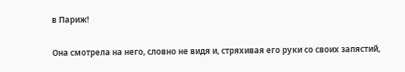в Париж!

Она смотрела на него, словно не видя и, стряхивая его руки со своих запястий,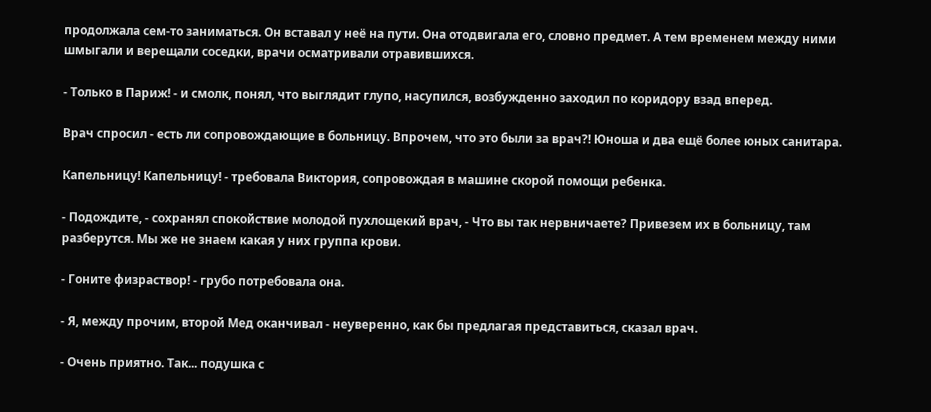продолжала сем-то заниматься. Он вставал у неё на пути. Она отодвигала его, словно предмет. А тем временем между ними шмыгали и верещали соседки, врачи осматривали отравившихся.

- Только в Париж! - и смолк, понял, что выглядит глупо, насупился, возбужденно заходил по коридору взад вперед.

Врач спросил - есть ли сопровождающие в больницу. Впрочем, что это были за врач?! Юноша и два ещё более юных санитара.

Капельницу! Капельницу! - требовала Виктория, сопровождая в машине скорой помощи ребенка.

- Подождите, - сохранял спокойствие молодой пухлощекий врач, - Что вы так нервничаете? Привезем их в больницу, там разберутся. Мы же не знаем какая у них группа крови.

- Гоните физраствор! - грубо потребовала она.

- Я, между прочим, второй Мед оканчивал - неуверенно, как бы предлагая представиться, сказал врач.

- Очень приятно. Так... подушка с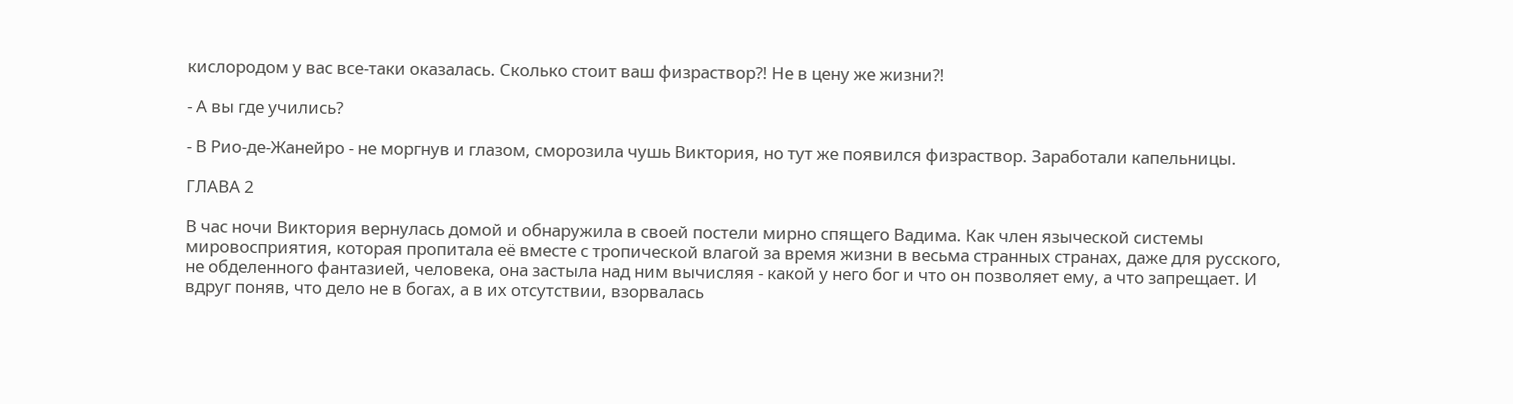кислородом у вас все-таки оказалась. Сколько стоит ваш физраствор?! Не в цену же жизни?!

- А вы где учились?

- В Рио-де-Жанейро - не моргнув и глазом, сморозила чушь Виктория, но тут же появился физраствор. Заработали капельницы.

ГЛАВА 2

В час ночи Виктория вернулась домой и обнаружила в своей постели мирно спящего Вадима. Как член языческой системы мировосприятия, которая пропитала её вместе с тропической влагой за время жизни в весьма странных странах, даже для русского, не обделенного фантазией, человека, она застыла над ним вычисляя - какой у него бог и что он позволяет ему, а что запрещает. И вдруг поняв, что дело не в богах, а в их отсутствии, взорвалась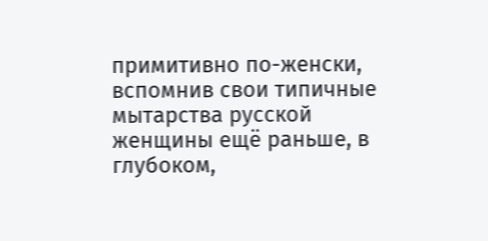примитивно по-женски, вспомнив свои типичные мытарства русской женщины ещё раньше, в глубоком,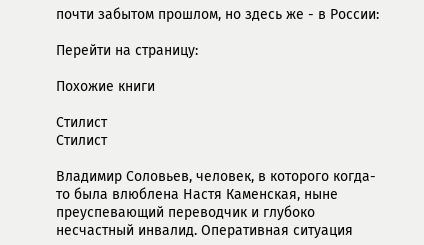почти забытом прошлом, но здесь же - в России:

Перейти на страницу:

Похожие книги

Стилист
Стилист

Владимир Соловьев, человек, в которого когда-то была влюблена Настя Каменская, ныне преуспевающий переводчик и глубоко несчастный инвалид. Оперативная ситуация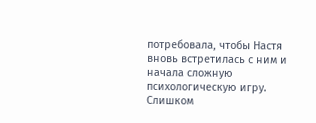потребовала, чтобы Настя вновь встретилась с ним и начала сложную психологическую игру. Слишком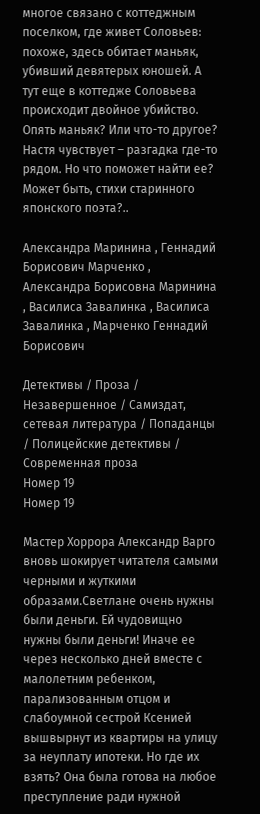многое связано с коттеджным поселком, где живет Соловьев: похоже, здесь обитает маньяк, убивший девятерых юношей. А тут еще в коттедже Соловьева происходит двойное убийство. Опять маньяк? Или что-то другое? Настя чувствует – разгадка где-то рядом. Но что поможет найти ее? Может быть, стихи старинного японского поэта?..

Александра Маринина , Геннадий Борисович Марченко , Александра Борисовна Маринина , Василиса Завалинка , Василиса Завалинка , Марченко Геннадий Борисович

Детективы / Проза / Незавершенное / Самиздат, сетевая литература / Попаданцы / Полицейские детективы / Современная проза
Номер 19
Номер 19

Мастер Хоррора Александр Варго вновь шокирует читателя самыми черными и жуткими образами.Светлане очень нужны были деньги. Ей чудовищно нужны были деньги! Иначе ее через несколько дней вместе с малолетним ребенком, парализованным отцом и слабоумной сестрой Ксенией вышвырнут из квартиры на улицу за неуплату ипотеки. Но где их взять? Она была готова на любое преступление ради нужной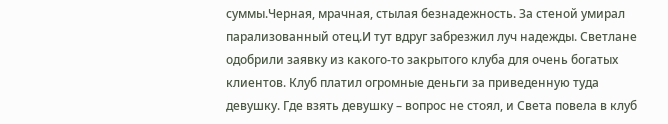суммы.Черная, мрачная, стылая безнадежность. За стеной умирал парализованный отец.И тут вдруг забрезжил луч надежды. Светлане одобрили заявку из какого-то закрытого клуба для очень богатых клиентов. Клуб платил огромные деньги за приведенную туда девушку. Где взять девушку – вопрос не стоял, и Света повела в клуб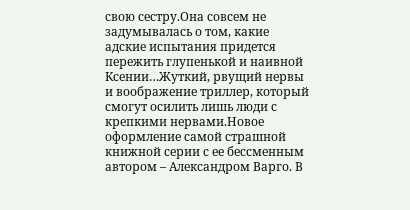свою сестру.Она совсем не задумывалась о том, какие адские испытания придется пережить глупенькой и наивной Ксении…Жуткий, рвущий нервы и воображение триллер, который смогут осилить лишь люди с крепкими нервами.Новое оформление самой страшной книжной серии с ее бессменным автором – Александром Варго. В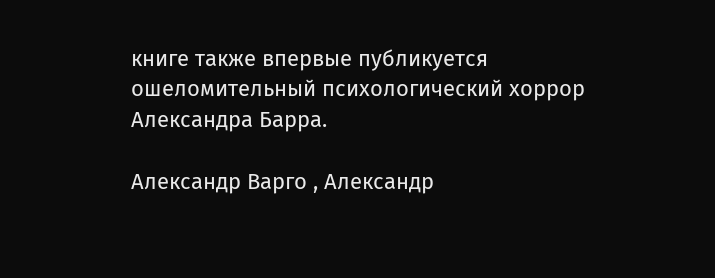книге также впервые публикуется ошеломительный психологический хоррор Александра Барра.

Александр Варго , Александр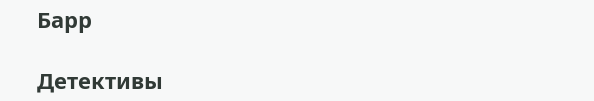Барр

Детективы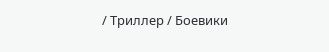/ Триллер / Боевики